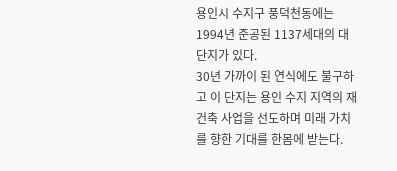용인시 수지구 풍덕천동에는 1994년 준공된 1137세대의 대단지가 있다.
30년 가까이 된 연식에도 불구하고 이 단지는 용인 수지 지역의 재건축 사업을 선도하며 미래 가치를 향한 기대를 한몸에 받는다.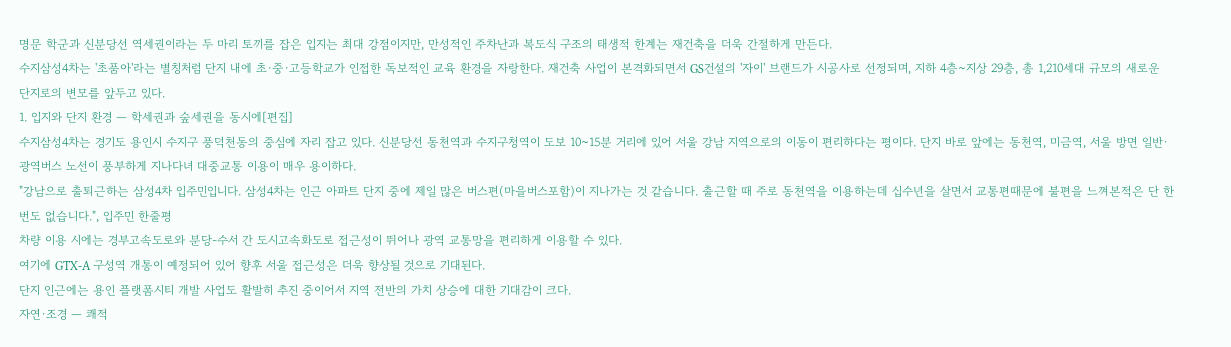명문 학군과 신분당선 역세권이라는 두 마리 토끼를 잡은 입지는 최대 강점이지만, 만성적인 주차난과 복도식 구조의 태생적 한계는 재건축을 더욱 간절하게 만든다.
수지삼성4차는 '초품아'라는 별칭처럼 단지 내에 초·중·고등학교가 인접한 독보적인 교육 환경을 자랑한다. 재건축 사업이 본격화되면서 GS건설의 '자이' 브랜드가 시공사로 선정되며, 지하 4층~지상 29층, 총 1,210세대 규모의 새로운 단지로의 변모를 앞두고 있다.
1. 입지와 단지 환경 — 학세권과 숲세권을 동시에[편집]
수지삼성4차는 경기도 용인시 수지구 풍덕천동의 중심에 자리 잡고 있다. 신분당선 동천역과 수지구청역이 도보 10~15분 거리에 있어 서울 강남 지역으로의 이동이 편리하다는 평이다. 단지 바로 앞에는 동천역, 미금역, 서울 방면 일반·광역버스 노선이 풍부하게 지나다녀 대중교통 이용이 매우 용이하다.
"강남으로 출퇴근하는 삼성4차 입주민입니다. 삼성4차는 인근 아파트 단지 중에 제일 많은 버스편(마을버스포함)이 지나가는 것 같습니다. 출근할 때 주로 동천역을 이용하는데 십수년을 살면서 교통편때문에 불편을 느껴본적은 단 한번도 없습니다.", 입주민 한줄평
차량 이용 시에는 경부고속도로와 분당-수서 간 도시고속화도로 접근성이 뛰어나 광역 교통망을 편리하게 이용할 수 있다.
여기에 GTX-A 구성역 개통이 예정되어 있어 향후 서울 접근성은 더욱 향상될 것으로 기대된다.
단지 인근에는 용인 플랫폼시티 개발 사업도 활발히 추진 중이어서 지역 전반의 가치 상승에 대한 기대감이 크다.
자연·조경 — 쾌적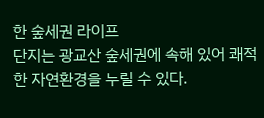한 숲세권 라이프
단지는 광교산 숲세권에 속해 있어 쾌적한 자연환경을 누릴 수 있다.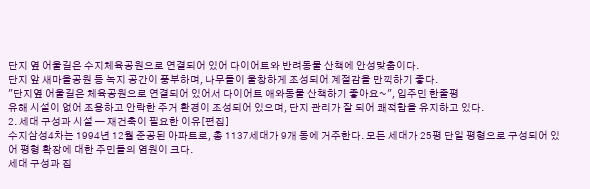단지 옆 어울길은 수지체육공원으로 연결되어 있어 다이어트와 반려동물 산책에 안성맞춤이다.
단지 앞 새마을공원 등 녹지 공간이 풍부하며, 나무들이 울창하게 조성되어 계절감을 만끽하기 좋다.
"단지옆 어울길은 체육공원으로 연결되어 있어서 다이어트 애와동물 산책하기 좋아요~", 입주민 한줄평
유해 시설이 없어 조용하고 안락한 주거 환경이 조성되어 있으며, 단지 관리가 잘 되어 쾌적함을 유지하고 있다.
2. 세대 구성과 시설 — 재건축이 필요한 이유[편집]
수지삼성4차는 1994년 12월 준공된 아파트로, 총 1137세대가 9개 동에 거주한다. 모든 세대가 25평 단일 평형으로 구성되어 있어 평형 확장에 대한 주민들의 염원이 크다.
세대 구성과 집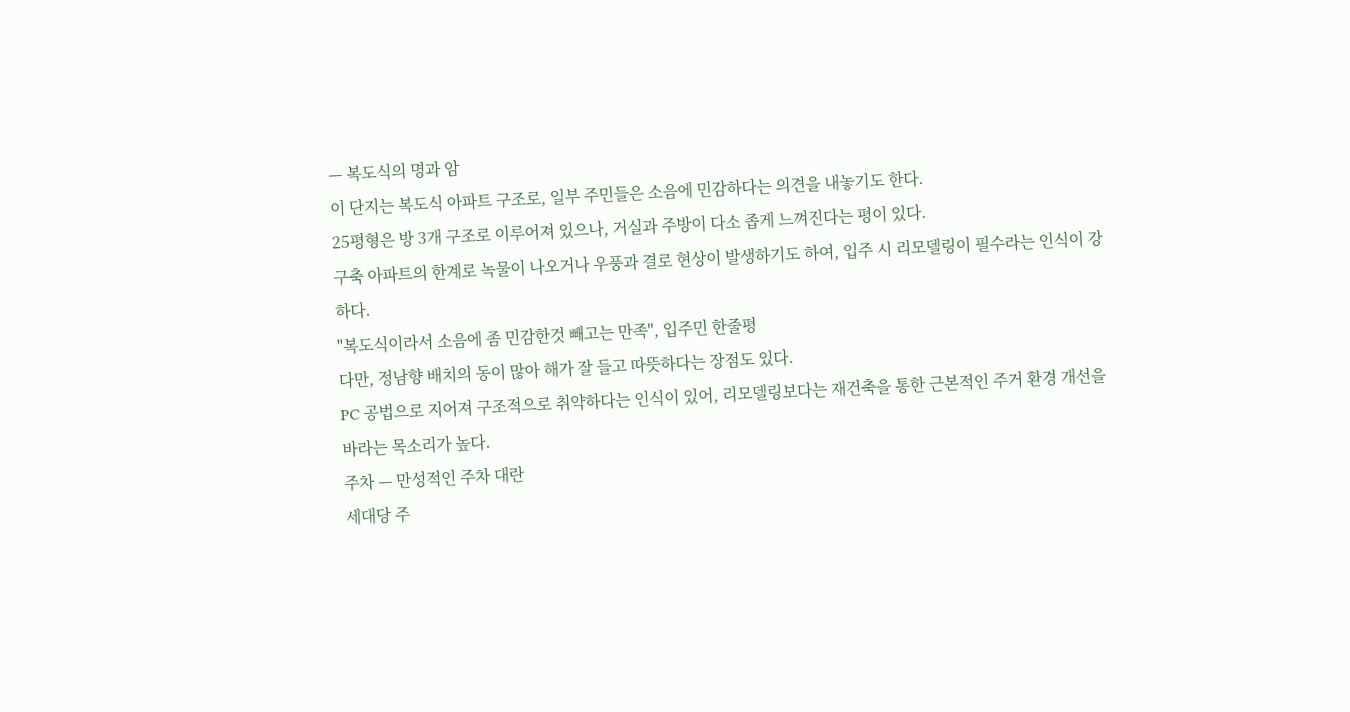— 복도식의 명과 암
이 단지는 복도식 아파트 구조로, 일부 주민들은 소음에 민감하다는 의견을 내놓기도 한다.
25평형은 방 3개 구조로 이루어져 있으나, 거실과 주방이 다소 좁게 느껴진다는 평이 있다.
구축 아파트의 한계로 녹물이 나오거나 우풍과 결로 현상이 발생하기도 하여, 입주 시 리모델링이 필수라는 인식이 강하다.
"복도식이라서 소음에 좀 민감한것 빼고는 만족", 입주민 한줄평
다만, 정남향 배치의 동이 많아 해가 잘 들고 따뜻하다는 장점도 있다.
PC 공법으로 지어져 구조적으로 취약하다는 인식이 있어, 리모델링보다는 재건축을 통한 근본적인 주거 환경 개선을 바라는 목소리가 높다.
주차 — 만성적인 주차 대란
세대당 주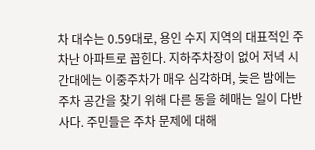차 대수는 0.59대로, 용인 수지 지역의 대표적인 주차난 아파트로 꼽힌다. 지하주차장이 없어 저녁 시간대에는 이중주차가 매우 심각하며, 늦은 밤에는 주차 공간을 찾기 위해 다른 동을 헤매는 일이 다반사다. 주민들은 주차 문제에 대해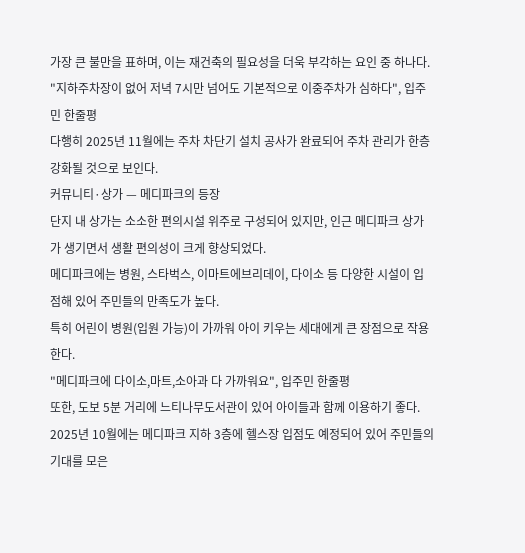가장 큰 불만을 표하며, 이는 재건축의 필요성을 더욱 부각하는 요인 중 하나다.
"지하주차장이 없어 저녁 7시만 넘어도 기본적으로 이중주차가 심하다", 입주민 한줄평
다행히 2025년 11월에는 주차 차단기 설치 공사가 완료되어 주차 관리가 한층 강화될 것으로 보인다.
커뮤니티·상가 — 메디파크의 등장
단지 내 상가는 소소한 편의시설 위주로 구성되어 있지만, 인근 메디파크 상가가 생기면서 생활 편의성이 크게 향상되었다.
메디파크에는 병원, 스타벅스, 이마트에브리데이, 다이소 등 다양한 시설이 입점해 있어 주민들의 만족도가 높다.
특히 어린이 병원(입원 가능)이 가까워 아이 키우는 세대에게 큰 장점으로 작용한다.
"메디파크에 다이소,마트,소아과 다 가까워요", 입주민 한줄평
또한, 도보 5분 거리에 느티나무도서관이 있어 아이들과 함께 이용하기 좋다.
2025년 10월에는 메디파크 지하 3층에 헬스장 입점도 예정되어 있어 주민들의 기대를 모은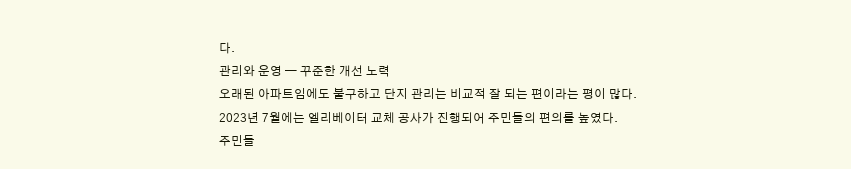다.
관리와 운영 — 꾸준한 개선 노력
오래된 아파트임에도 불구하고 단지 관리는 비교적 잘 되는 편이라는 평이 많다.
2023년 7월에는 엘리베이터 교체 공사가 진행되어 주민들의 편의를 높였다.
주민들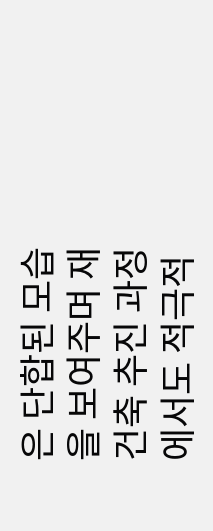은 단합된 모습을 보여주며 재건축 추진 과정에서도 적극적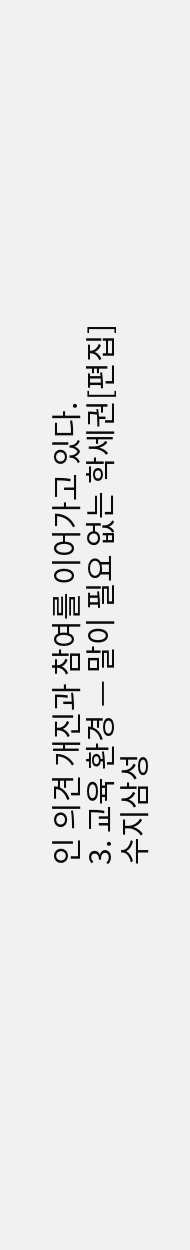인 의견 개진과 참여를 이어가고 있다.
3. 교육 환경 — 말이 필요 없는 학세권[편집]
수지삼성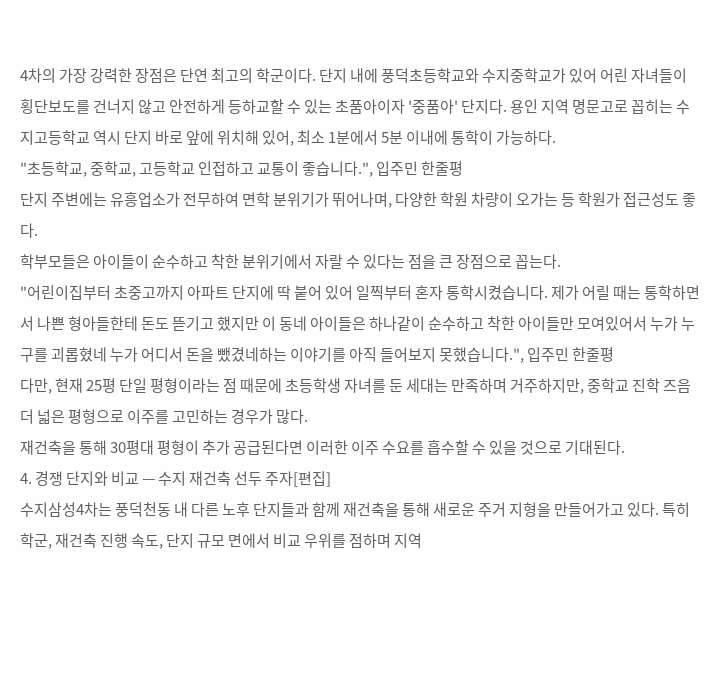4차의 가장 강력한 장점은 단연 최고의 학군이다. 단지 내에 풍덕초등학교와 수지중학교가 있어 어린 자녀들이 횡단보도를 건너지 않고 안전하게 등하교할 수 있는 초품아이자 '중품아' 단지다. 용인 지역 명문고로 꼽히는 수지고등학교 역시 단지 바로 앞에 위치해 있어, 최소 1분에서 5분 이내에 통학이 가능하다.
"초등학교, 중학교, 고등학교 인접하고 교통이 좋습니다.", 입주민 한줄평
단지 주변에는 유흥업소가 전무하여 면학 분위기가 뛰어나며, 다양한 학원 차량이 오가는 등 학원가 접근성도 좋다.
학부모들은 아이들이 순수하고 착한 분위기에서 자랄 수 있다는 점을 큰 장점으로 꼽는다.
"어린이집부터 초중고까지 아파트 단지에 딱 붙어 있어 일찍부터 혼자 통학시켰습니다. 제가 어릴 때는 통학하면서 나쁜 형아들한테 돈도 뜯기고 했지만 이 동네 아이들은 하나같이 순수하고 착한 아이들만 모여있어서 누가 누구를 괴롭혔네 누가 어디서 돈을 뺐겼네하는 이야기를 아직 들어보지 못했습니다.", 입주민 한줄평
다만, 현재 25평 단일 평형이라는 점 때문에 초등학생 자녀를 둔 세대는 만족하며 거주하지만, 중학교 진학 즈음 더 넓은 평형으로 이주를 고민하는 경우가 많다.
재건축을 통해 30평대 평형이 추가 공급된다면 이러한 이주 수요를 흡수할 수 있을 것으로 기대된다.
4. 경쟁 단지와 비교 — 수지 재건축 선두 주자[편집]
수지삼성4차는 풍덕천동 내 다른 노후 단지들과 함께 재건축을 통해 새로운 주거 지형을 만들어가고 있다. 특히 학군, 재건축 진행 속도, 단지 규모 면에서 비교 우위를 점하며 지역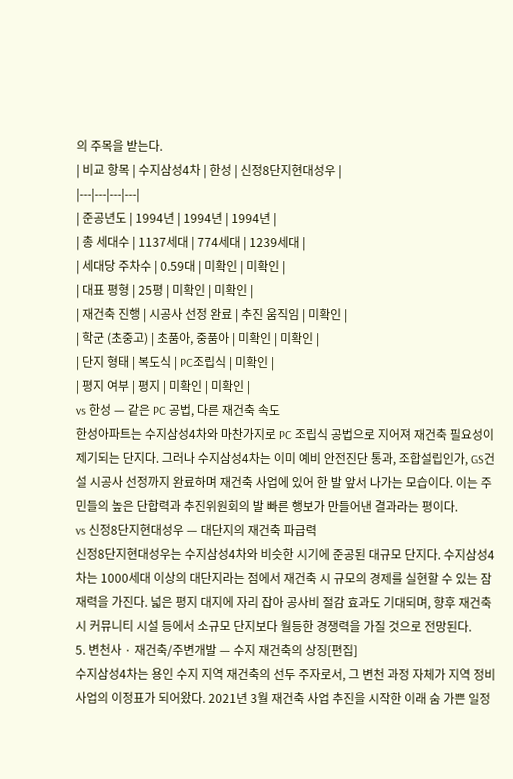의 주목을 받는다.
| 비교 항목 | 수지삼성4차 | 한성 | 신정8단지현대성우 |
|---|---|---|---|
| 준공년도 | 1994년 | 1994년 | 1994년 |
| 총 세대수 | 1137세대 | 774세대 | 1239세대 |
| 세대당 주차수 | 0.59대 | 미확인 | 미확인 |
| 대표 평형 | 25평 | 미확인 | 미확인 |
| 재건축 진행 | 시공사 선정 완료 | 추진 움직임 | 미확인 |
| 학군 (초중고) | 초품아, 중품아 | 미확인 | 미확인 |
| 단지 형태 | 복도식 | PC조립식 | 미확인 |
| 평지 여부 | 평지 | 미확인 | 미확인 |
vs 한성 — 같은 PC 공법, 다른 재건축 속도
한성아파트는 수지삼성4차와 마찬가지로 PC 조립식 공법으로 지어져 재건축 필요성이 제기되는 단지다. 그러나 수지삼성4차는 이미 예비 안전진단 통과, 조합설립인가, GS건설 시공사 선정까지 완료하며 재건축 사업에 있어 한 발 앞서 나가는 모습이다. 이는 주민들의 높은 단합력과 추진위원회의 발 빠른 행보가 만들어낸 결과라는 평이다.
vs 신정8단지현대성우 — 대단지의 재건축 파급력
신정8단지현대성우는 수지삼성4차와 비슷한 시기에 준공된 대규모 단지다. 수지삼성4차는 1000세대 이상의 대단지라는 점에서 재건축 시 규모의 경제를 실현할 수 있는 잠재력을 가진다. 넓은 평지 대지에 자리 잡아 공사비 절감 효과도 기대되며, 향후 재건축 시 커뮤니티 시설 등에서 소규모 단지보다 월등한 경쟁력을 가질 것으로 전망된다.
5. 변천사 · 재건축/주변개발 — 수지 재건축의 상징[편집]
수지삼성4차는 용인 수지 지역 재건축의 선두 주자로서, 그 변천 과정 자체가 지역 정비사업의 이정표가 되어왔다. 2021년 3월 재건축 사업 추진을 시작한 이래 숨 가쁜 일정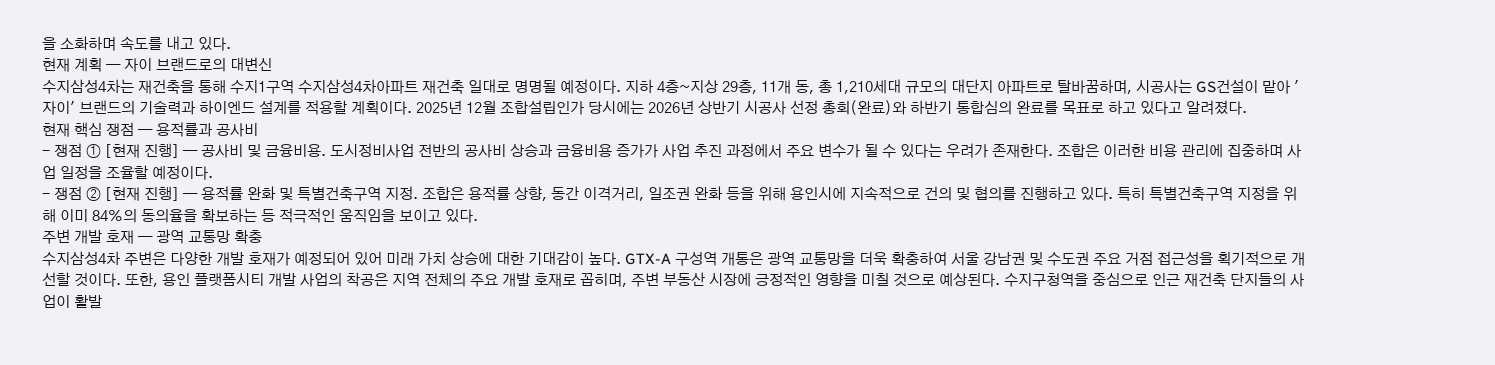을 소화하며 속도를 내고 있다.
현재 계획 — 자이 브랜드로의 대변신
수지삼성4차는 재건축을 통해 수지1구역 수지삼성4차아파트 재건축 일대로 명명될 예정이다. 지하 4층~지상 29층, 11개 동, 총 1,210세대 규모의 대단지 아파트로 탈바꿈하며, 시공사는 GS건설이 맡아 '자이' 브랜드의 기술력과 하이엔드 설계를 적용할 계획이다. 2025년 12월 조합설립인가 당시에는 2026년 상반기 시공사 선정 총회(완료)와 하반기 통합심의 완료를 목표로 하고 있다고 알려졌다.
현재 핵심 쟁점 — 용적률과 공사비
- 쟁점 ① [현재 진행] — 공사비 및 금융비용. 도시정비사업 전반의 공사비 상승과 금융비용 증가가 사업 추진 과정에서 주요 변수가 될 수 있다는 우려가 존재한다. 조합은 이러한 비용 관리에 집중하며 사업 일정을 조율할 예정이다.
- 쟁점 ② [현재 진행] — 용적률 완화 및 특별건축구역 지정. 조합은 용적률 상향, 동간 이격거리, 일조권 완화 등을 위해 용인시에 지속적으로 건의 및 협의를 진행하고 있다. 특히 특별건축구역 지정을 위해 이미 84%의 동의율을 확보하는 등 적극적인 움직임을 보이고 있다.
주변 개발 호재 — 광역 교통망 확충
수지삼성4차 주변은 다양한 개발 호재가 예정되어 있어 미래 가치 상승에 대한 기대감이 높다. GTX-A 구성역 개통은 광역 교통망을 더욱 확충하여 서울 강남권 및 수도권 주요 거점 접근성을 획기적으로 개선할 것이다. 또한, 용인 플랫폼시티 개발 사업의 착공은 지역 전체의 주요 개발 호재로 꼽히며, 주변 부동산 시장에 긍정적인 영향을 미칠 것으로 예상된다. 수지구청역을 중심으로 인근 재건축 단지들의 사업이 활발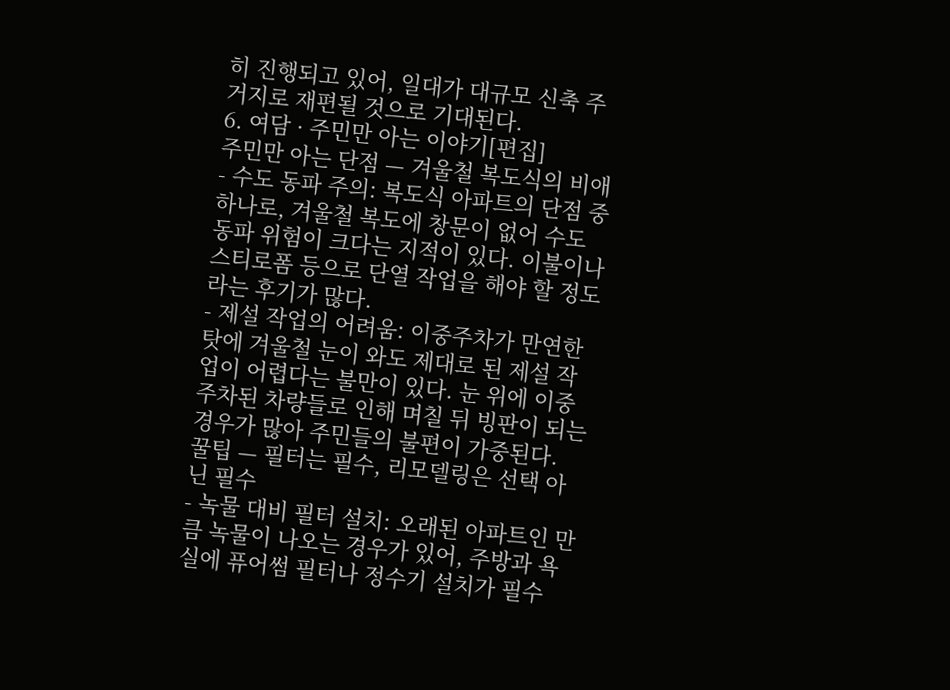히 진행되고 있어, 일대가 대규모 신축 주거지로 재편될 것으로 기대된다.
6. 여담 · 주민만 아는 이야기[편집]
주민만 아는 단점 — 겨울철 복도식의 비애
- 수도 동파 주의: 복도식 아파트의 단점 중 하나로, 겨울철 복도에 창문이 없어 수도 동파 위험이 크다는 지적이 있다. 이불이나 스티로폼 등으로 단열 작업을 해야 할 정도라는 후기가 많다.
- 제설 작업의 어려움: 이중주차가 만연한 탓에 겨울철 눈이 와도 제대로 된 제설 작업이 어렵다는 불만이 있다. 눈 위에 이중주차된 차량들로 인해 며칠 뒤 빙판이 되는 경우가 많아 주민들의 불편이 가중된다.
꿀팁 — 필터는 필수, 리모델링은 선택 아닌 필수
- 녹물 대비 필터 설치: 오래된 아파트인 만큼 녹물이 나오는 경우가 있어, 주방과 욕실에 퓨어썸 필터나 정수기 설치가 필수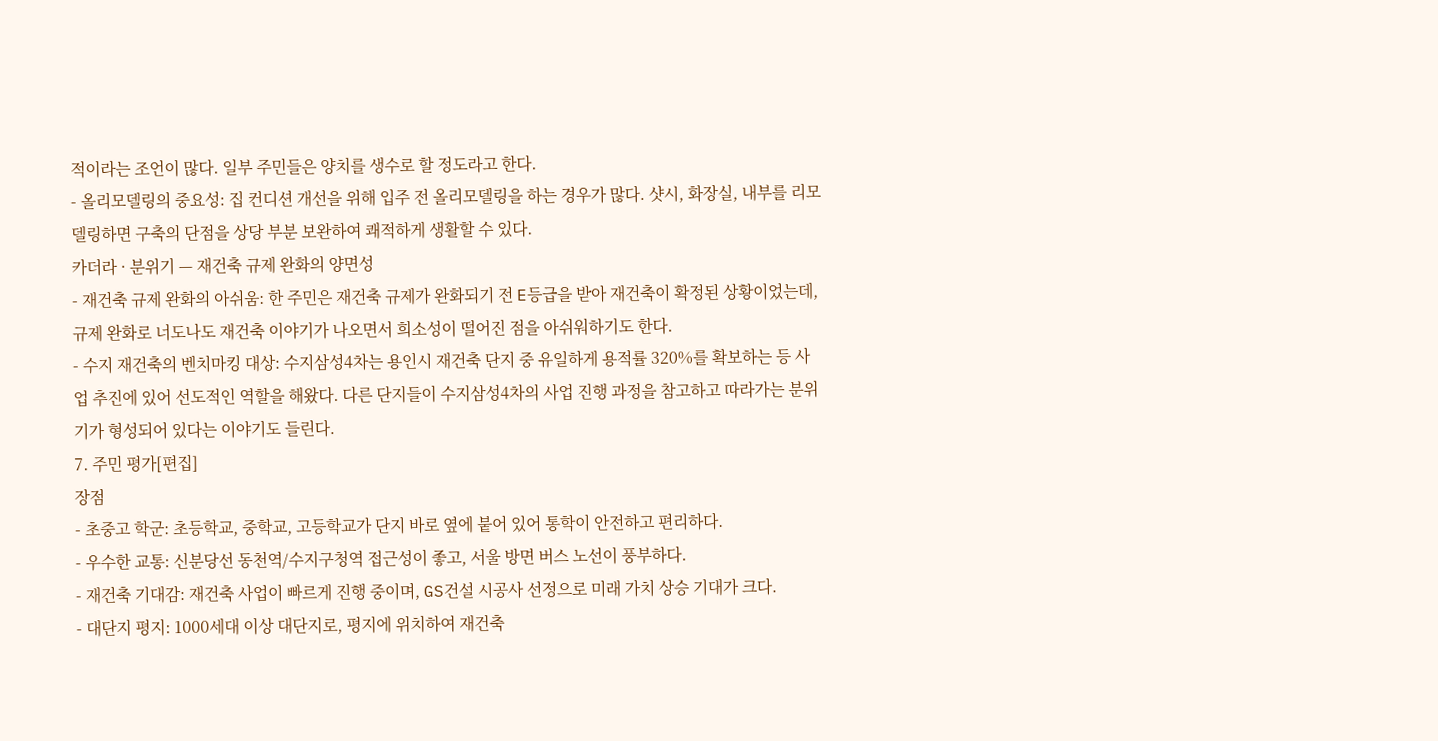적이라는 조언이 많다. 일부 주민들은 양치를 생수로 할 정도라고 한다.
- 올리모델링의 중요성: 집 컨디션 개선을 위해 입주 전 올리모델링을 하는 경우가 많다. 샷시, 화장실, 내부를 리모델링하면 구축의 단점을 상당 부분 보완하여 쾌적하게 생활할 수 있다.
카더라 · 분위기 — 재건축 규제 완화의 양면성
- 재건축 규제 완화의 아쉬움: 한 주민은 재건축 규제가 완화되기 전 E등급을 받아 재건축이 확정된 상황이었는데, 규제 완화로 너도나도 재건축 이야기가 나오면서 희소성이 떨어진 점을 아쉬워하기도 한다.
- 수지 재건축의 벤치마킹 대상: 수지삼성4차는 용인시 재건축 단지 중 유일하게 용적률 320%를 확보하는 등 사업 추진에 있어 선도적인 역할을 해왔다. 다른 단지들이 수지삼성4차의 사업 진행 과정을 참고하고 따라가는 분위기가 형성되어 있다는 이야기도 들린다.
7. 주민 평가[편집]
장점
- 초중고 학군: 초등학교, 중학교, 고등학교가 단지 바로 옆에 붙어 있어 통학이 안전하고 편리하다.
- 우수한 교통: 신분당선 동천역/수지구청역 접근성이 좋고, 서울 방면 버스 노선이 풍부하다.
- 재건축 기대감: 재건축 사업이 빠르게 진행 중이며, GS건설 시공사 선정으로 미래 가치 상승 기대가 크다.
- 대단지 평지: 1000세대 이상 대단지로, 평지에 위치하여 재건축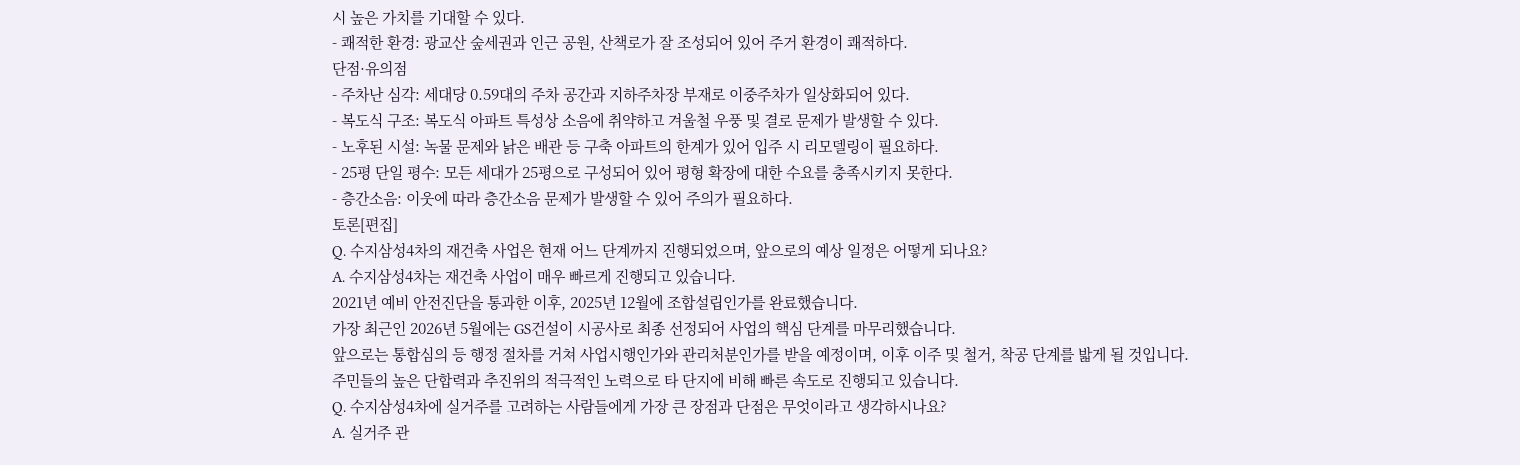시 높은 가치를 기대할 수 있다.
- 쾌적한 환경: 광교산 숲세권과 인근 공원, 산책로가 잘 조성되어 있어 주거 환경이 쾌적하다.
단점·유의점
- 주차난 심각: 세대당 0.59대의 주차 공간과 지하주차장 부재로 이중주차가 일상화되어 있다.
- 복도식 구조: 복도식 아파트 특성상 소음에 취약하고 겨울철 우풍 및 결로 문제가 발생할 수 있다.
- 노후된 시설: 녹물 문제와 낡은 배관 등 구축 아파트의 한계가 있어 입주 시 리모델링이 필요하다.
- 25평 단일 평수: 모든 세대가 25평으로 구성되어 있어 평형 확장에 대한 수요를 충족시키지 못한다.
- 층간소음: 이웃에 따라 층간소음 문제가 발생할 수 있어 주의가 필요하다.
토론[편집]
Q. 수지삼성4차의 재건축 사업은 현재 어느 단계까지 진행되었으며, 앞으로의 예상 일정은 어떻게 되나요?
A. 수지삼성4차는 재건축 사업이 매우 빠르게 진행되고 있습니다.
2021년 예비 안전진단을 통과한 이후, 2025년 12월에 조합설립인가를 완료했습니다.
가장 최근인 2026년 5월에는 GS건설이 시공사로 최종 선정되어 사업의 핵심 단계를 마무리했습니다.
앞으로는 통합심의 등 행정 절차를 거쳐 사업시행인가와 관리처분인가를 받을 예정이며, 이후 이주 및 철거, 착공 단계를 밟게 될 것입니다.
주민들의 높은 단합력과 추진위의 적극적인 노력으로 타 단지에 비해 빠른 속도로 진행되고 있습니다.
Q. 수지삼성4차에 실거주를 고려하는 사람들에게 가장 큰 장점과 단점은 무엇이라고 생각하시나요?
A. 실거주 관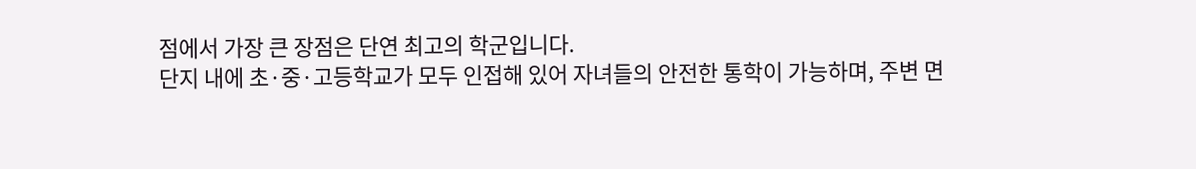점에서 가장 큰 장점은 단연 최고의 학군입니다.
단지 내에 초·중·고등학교가 모두 인접해 있어 자녀들의 안전한 통학이 가능하며, 주변 면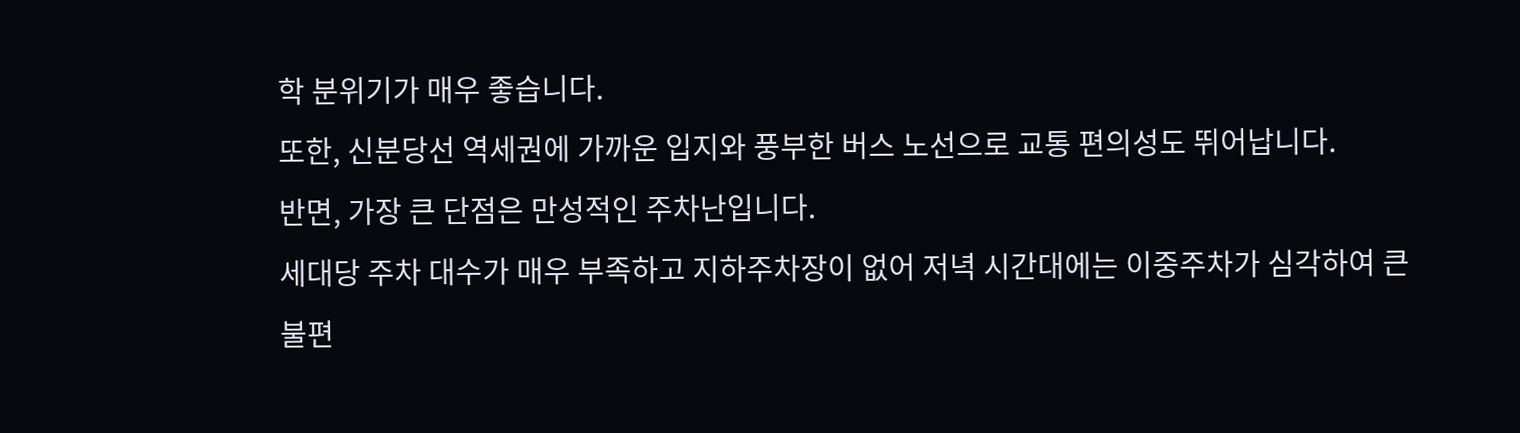학 분위기가 매우 좋습니다.
또한, 신분당선 역세권에 가까운 입지와 풍부한 버스 노선으로 교통 편의성도 뛰어납니다.
반면, 가장 큰 단점은 만성적인 주차난입니다.
세대당 주차 대수가 매우 부족하고 지하주차장이 없어 저녁 시간대에는 이중주차가 심각하여 큰 불편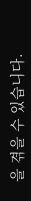을 겪을 수 있습니다.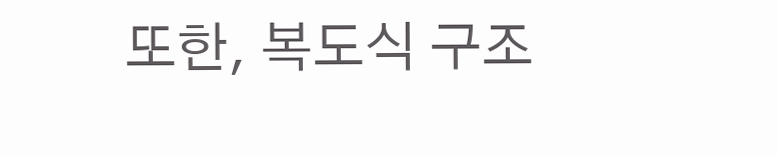또한, 복도식 구조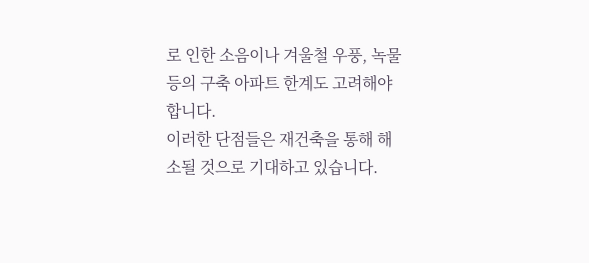로 인한 소음이나 겨울철 우풍, 녹물 등의 구축 아파트 한계도 고려해야 합니다.
이러한 단점들은 재건축을 통해 해소될 것으로 기대하고 있습니다.